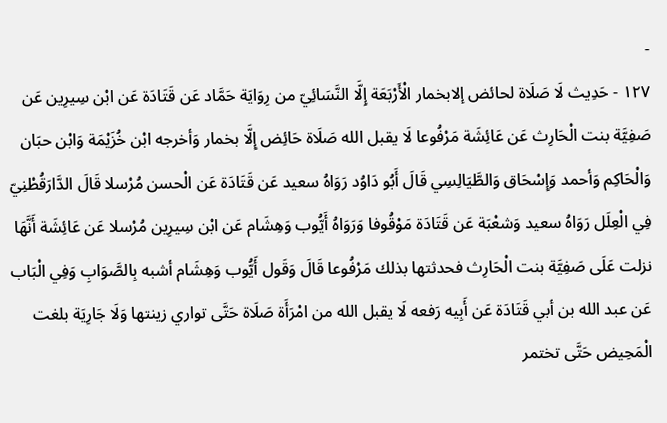-
١٢٧ - حَدِيث لَا صَلَاة لحائض إلابخمار الْأَرْبَعَة إِلَّا النَّسَائِيّ من رِوَايَة حَمَّاد عَن قَتَادَة عَن ابْن سِيرِين عَن صَفِيَّة بنت الْحَارِث عَن عَائِشَة مَرْفُوعا لَا يقبل الله صَلَاة حَائِض إِلَّا بخمار وَأخرجه ابْن خُزَيْمَة وَابْن حبَان وَالْحَاكِم وَأحمد وَإِسْحَاق وَالطَّيَالِسِي قَالَ أَبُو دَاوُد رَوَاهُ سعيد عَن قَتَادَة عَن الْحسن مُرْسلا قَالَ الدَّارَقُطْنِيّ فِي الْعِلَل رَوَاهُ سعيد وَشعْبَة عَن قَتَادَة مَوْقُوفا وَرَوَاهُ أَيُّوب وَهِشَام عَن ابْن سِيرِين مُرْسلا عَن عَائِشَة أَنَّهَا نزلت عَلَى صَفِيَّة بنت الْحَارِث فحدثتها بذلك مَرْفُوعا قَالَ وَقَول أَيُّوب وَهِشَام أشبه بِالصَّوَابِ وَفِي الْبَاب عَن عبد الله بن أبي قَتَادَة عَن أَبِيه رَفعه لَا يقبل الله من امْرَأَة صَلَاة حَتَّى تواري زينتها وَلَا جَارِيَة بلغت الْمَحِيض حَتَّى تختمر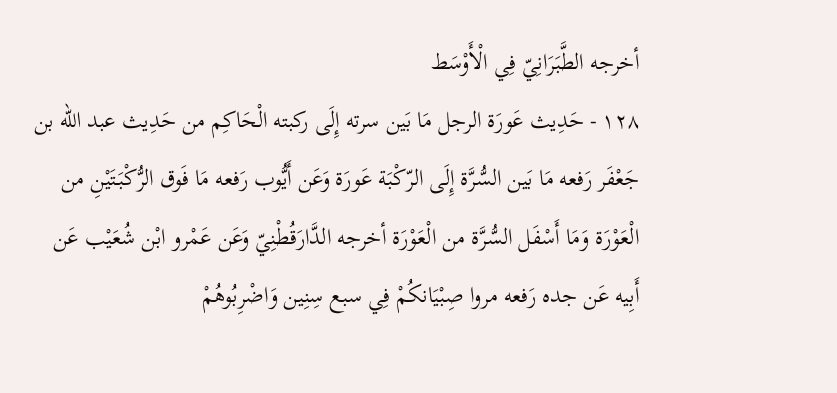أخرجه الطَّبَرَانِيّ فِي الْأَوْسَط
١٢٨ - حَدِيث عَورَة الرجل مَا بَين سرته إِلَى ركبته الْحَاكِم من حَدِيث عبد الله بن جَعْفَر رَفعه مَا بَين السُّرَّة إِلَى الرّكْبَة عَورَة وَعَن أَيُّوب رَفعه مَا فَوق الرُّكْبَتَيْنِ من الْعَوْرَة وَمَا أَسْفَل السُّرَّة من الْعَوْرَة أخرجه الدَّارَقُطْنِيّ وَعَن عَمْرو ابْن شُعَيْب عَن أَبِيه عَن جده رَفعه مروا صِبْيَانكُمْ فِي سبع سِنِين وَاضْرِبُوهُمْ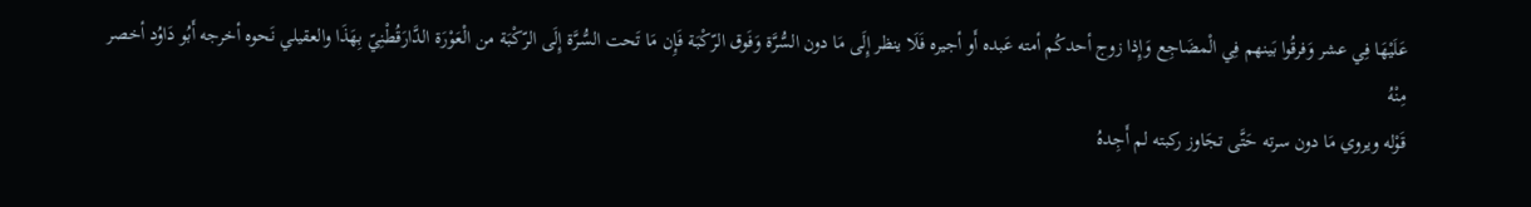عَلَيْهَا فِي عشر وَفرقُوا بَينهم فِي الْمضَاجِع وَإِذا زوج أحدكُم أمته عَبده أَو أجيره فَلَا ينظر إِلَى مَا دون السُّرَّة وَفَوق الرّكْبَة فَإِن مَا تَحت السُّرَّة إِلَى الرّكْبَة من الْعَوْرَة الدَّارَقُطْنِيّ بِهَذَا والعقيلي نَحوه أخرجه أَبُو دَاوُد أخصر مِنْهُ
قَوْله ويروي مَا دون سرته حَتَّى تجَاوز ركبته لم أَجِدهُ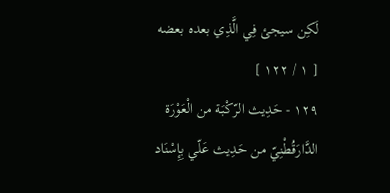لَكِن سيجئ فِي الَّذِي بعده بعضه
[ ١ / ١٢٢ ]
١٢٩ - حَدِيث الرّكْبَة من الْعَوْرَة الدَّارَقُطْنِيّ من حَدِيث عَلّي بِإِسْنَاد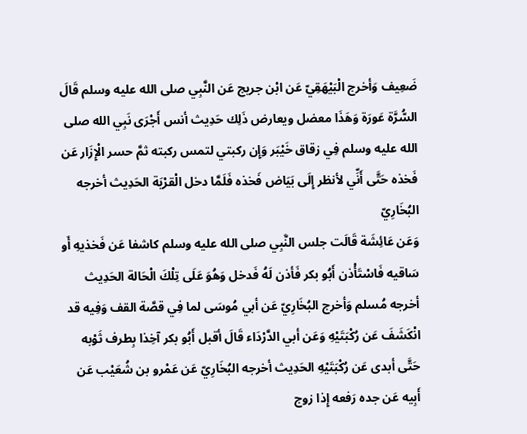ضَعِيف وَأخرج الْبَيْهَقِيّ عَن ابْن جريج عَن النَّبِي صلى الله عليه وسلم قَالَ السُّرَّة عَورَة وَهَذَا معضل ويعارض ذَلِك حَدِيث أنس أَجْرَى نَبِي الله صلى الله عليه وسلم فِي زقاق خَيْبَر وَإِن ركبتي لتمس ركبته ثمَّ حسر الْإِزَار عَن فَخذه حَتَّى أَنِّي لأنظر إِلَى بَيَاض فَخذه فَلَمَّا دخل الْقرْيَة الحَدِيث أخرجه البُخَارِيّ
وَعَن عَائِشَة قَالَت جلس النَّبِي صلى الله عليه وسلم كاشفا عَن فَخذيهِ أَو سَاقيه فَاسْتَأْذن أَبُو بكر فَأذن لَهُ فَدخل وَهُوَ عَلَى تِلْكَ الْحَالة الحَدِيث أخرجه مُسلم وَأخرج البُخَارِيّ عَن أبي مُوسَى لما فِي قصَّة القف وَفِيه قد انْكَشَفَ عَن رُكْبَتَيْهِ وَعَن أبي الدَّرْدَاء قَالَ أقبل أَبُو بكر آخِذا بِطرف ثَوْبه حَتَّى أبدى عَن رُكْبَتَيْهِ الحَدِيث أخرجه البُخَارِيّ عَن عَمْرو بن شُعَيْب عَن أَبِيه عَن جده رَفعه إِذا زوج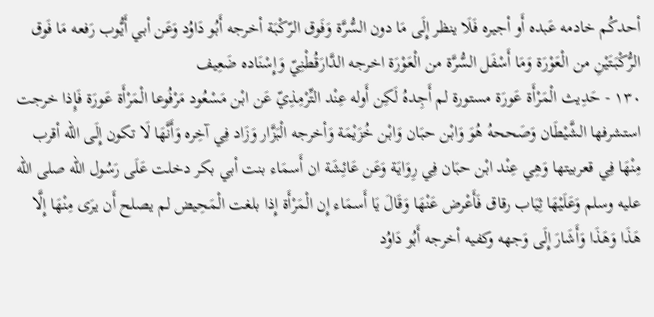أحدكُم خادمه عَبده أَو أجيره فَلَا ينظر إِلَى مَا دون السُّرَّة وَفَوق الرّكْبَة أخرجه أَبُو دَاوُد وَعَن أبي أَيُّوب رَفعه مَا فَوق الرُّكْبَتَيْنِ من الْعَوْرَة وَمَا أَسْفَل السُّرَّة من الْعَوْرَة اخرجه الدَّارَقُطْنِيّ وَإِسْنَاده ضَعِيف
١٣٠ - حَدِيث الْمَرْأَة عَورَة مستورة لم أَجِدهُ لَكِن أَوله عِنْد التِّرْمِذِيّ عَن ابْن مَسْعُود مَرْفُوعا الْمَرْأَة عَورَة فَإِذا خرجت استشرفها الشَّيْطَان وَصَححهُ هُوَ وَابْن حبَان وَابْن خُزَيْمَة وَأخرجه الْبَزَّار وَزَاد فِي آخِره وَأَنَّهَا لَا تكون إِلَى الله أقرب مِنْهَا فِي قعربيتها وَهِي عِنْد ابْن حبَان فِي رِوَايَة وَعَن عَائِشَة ان أَسمَاء بنت أبي بكر دخلت عَلَى رَسُول الله صلى الله عليه وسلم وَعَلَيْهَا ثِيَاب رقاق فَأَعْرض عَنْهَا وَقَالَ يَا أَسمَاء إِن الْمَرْأَة إِذا بلغت الْمَحِيض لم يصلح أَن يرَى مِنْهَا إِلَّا هَذَا وَهَذَا وَأَشَارَ إِلَى وَجهه وكفيه أخرجه أَبُو دَاوُد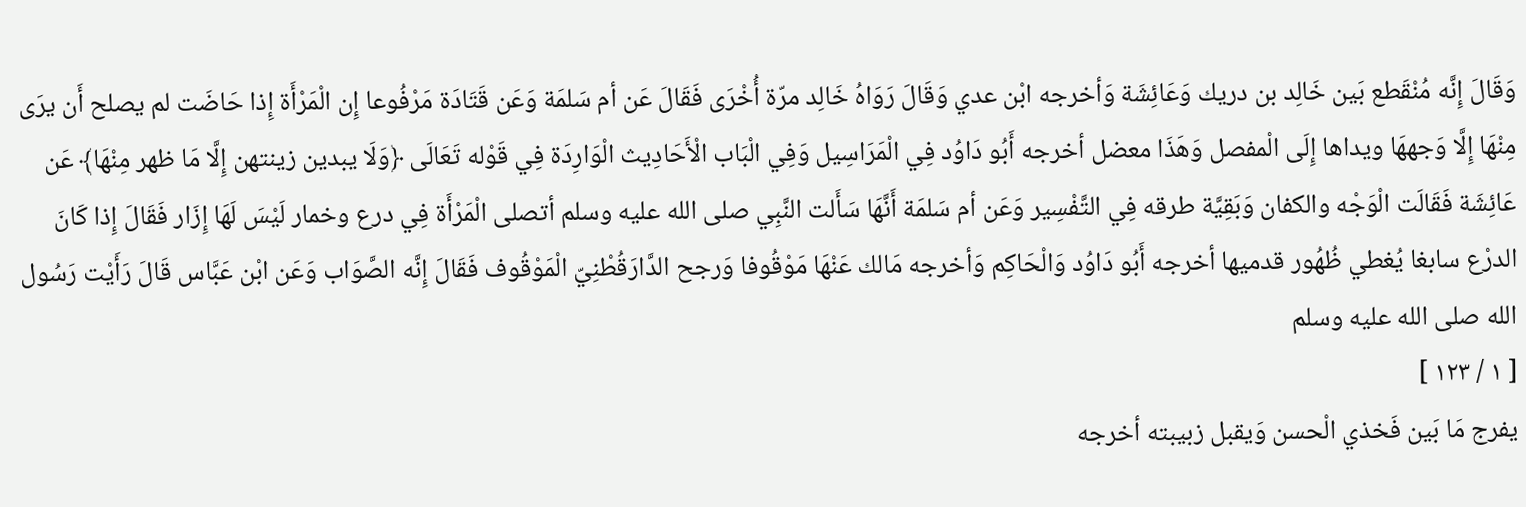وَقَالَ إِنَّه مُنْقَطع بَين خَالِد بن دريك وَعَائِشَة وَأخرجه ابْن عدي وَقَالَ رَوَاهُ خَالِد مرّة أُخْرَى فَقَالَ عَن أم سَلمَة وَعَن قَتَادَة مَرْفُوعا إِن الْمَرْأَة إِذا حَاضَت لم يصلح أَن يرَى مِنْهَا إِلَّا وَجههَا ويداها إِلَى الْمفصل وَهَذَا معضل أخرجه أَبُو دَاوُد فِي الْمَرَاسِيل وَفِي الْبَاب الْأَحَادِيث الْوَارِدَة فِي قَوْله تَعَالَى ﴿وَلَا يبدين زينتهن إِلَّا مَا ظهر مِنْهَا﴾ عَن عَائِشَة فَقَالَت الْوَجْه والكفان وَبَقِيَّة طرقه فِي التَّفْسِير وَعَن أم سَلمَة أَنَّهَا سَأَلت النَّبِي صلى الله عليه وسلم أتصلى الْمَرْأَة فِي درع وخمار لَيْسَ لَهَا إِزَار فَقَالَ إِذا كَانَ الدرْع سابغا يُغطي ظُهُور قدميها أخرجه أَبُو دَاوُد وَالْحَاكِم وَأخرجه مَالك عَنْهَا مَوْقُوفا وَرجح الدَّارَقُطْنِيّ الْمَوْقُوف فَقَالَ إِنَّه الصَّوَاب وَعَن ابْن عَبَّاس قَالَ رَأَيْت رَسُول الله صلى الله عليه وسلم
[ ١ / ١٢٣ ]
يفرج مَا بَين فَخذي الْحسن وَيقبل زبيبته أخرجه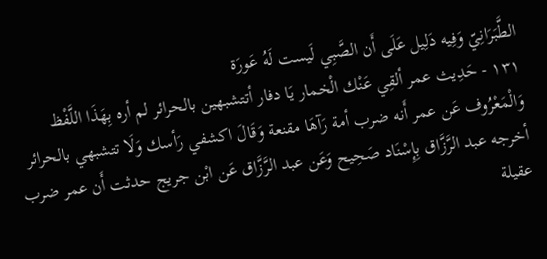الطَّبَرَانِيّ وَفِيه دَلِيل عَلَى أَن الصَّبِي لَيست لَهُ عَورَة
١٣١ - حَدِيث عمر ألقِي عَنْك الْخمار يَا دفار أتتشبهين بالحرائر لم أره بِهَذَا اللَّفْظ وَالْمَعْرُوف عَن عمر أَنه ضرب أمة رَآهَا مقنعة وَقَالَ اكشفي رَأسك وَلَا تتشبهي بالحرائر أخرجه عبد الرَّزَّاق بِإِسْنَاد صَحِيح وَعَن عبد الرَّزَّاق عَن ابْن جريج حدثت أَن عمر ضرب عقيلة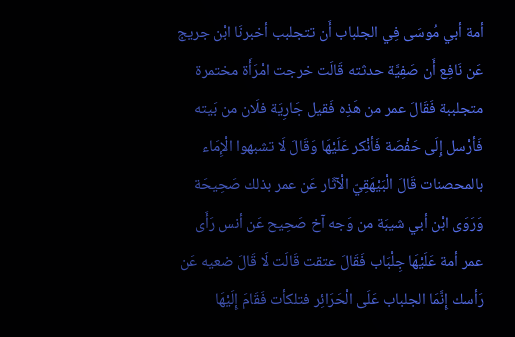أمة أبي مُوسَى فِي الجلباب أَن تتجلبب أخبرنَا ابْن جريج عَن نَافِع أَن صَفِيَّة حدثته قَالَت خرجت امْرَأَة مختمرة متجلببة فَقَالَ عمر من هَذِه فَقيل جَارِيَة فلَان من بَيته فَأرْسل إِلَى حَفْصَة فَأنْكر عَلَيْهَا وَقَالَ لَا تشبهوا الْإِمَاء بالمحصنات قَالَ الْبَيْهَقِيّ الْآثَار عَن عمر بذلك صَحِيحَة
وَرَوَى ابْن أبي شيبَة من وَجه آخ صَحِيح عَن أنس رَأَى عمر أمة عَلَيْهَا جِلْبَاب فَقَالَ عتقت قَالَت لَا قَالَ ضعيه عَن رَأسك إِنَّمَا الجلباب عَلَى الْحَرَائِر فتلكأت فَقَامَ إِلَيْهَا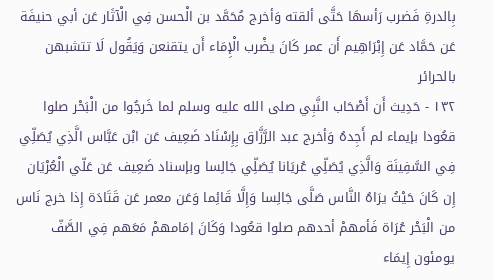بِالدرةِ فَضرب رَأسهَا حَتَّى ألقته وَأخرج مُحَمَّد بن الْحسن فِي الْآثَار عَن أبي حنيفَة عَن حَمَّاد عَن إِبْرَاهِيم أَن عمر كَانَ يضْرب الْإِمَاء أَن يتقنعن وَيَقُول لَا تتشبهن بالحرائر
١٣٢ - حَدِيث أَن أَصْحَاب النَّبِي صلى الله عليه وسلم لما خَرجُوا من الْبَحْر صلوا قعُودا بإيماء لم أَجِدهُ وَأخرج عبد الرَّزَّاق بِإِسْنَاد ضَعِيف عَن ابْن عَبَّاس الَّذِي يُصَلِّي فِي السَّفِينَة وَالَّذِي يُصَلِّي عُريَانا يُصَلِّي جَالِسا وبإسناد ضَعِيف عَن عَلّي الْعُرْيَان إِن كَانَ حَيْثُ يرَاهُ النَّاس صَلَّى جَالِسا وَإِلَّا قَائِما وَعَن معمر عَن قَتَادَة إِذا خرج نَاس من الْبَحْر عُرَاة فَأمهمْ أحدهم صلوا قعُودا وَكَانَ إمَامهمْ مَعَهم فِي الصَّفّ يومئون إِيمَاء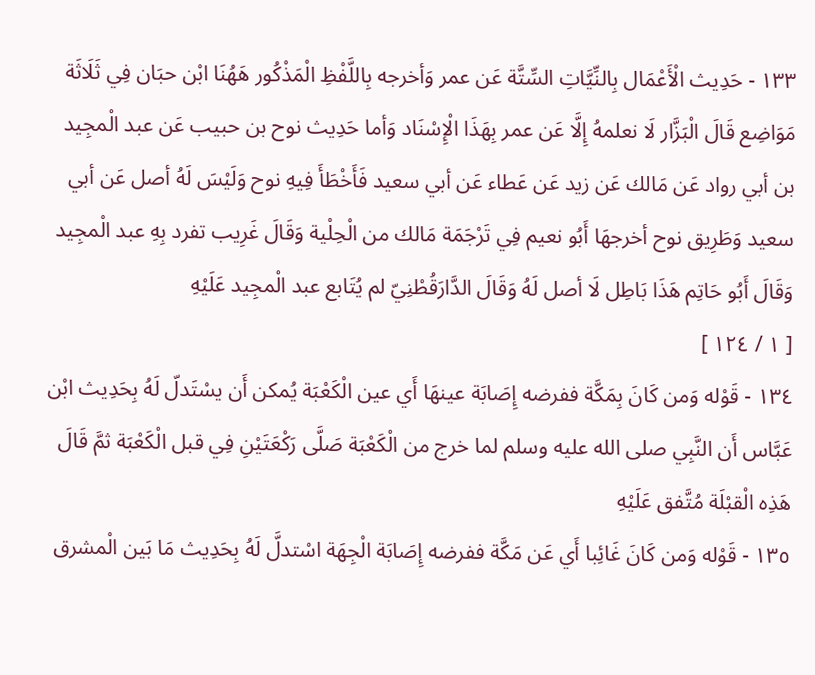١٣٣ - حَدِيث الْأَعْمَال بِالنِّيَّاتِ السِّتَّة عَن عمر وَأخرجه بِاللَّفْظِ الْمَذْكُور هَهُنَا ابْن حبَان فِي ثَلَاثَة مَوَاضِع قَالَ الْبَزَّار لَا نعلمهُ إِلَّا عَن عمر بِهَذَا الْإِسْنَاد وَأما حَدِيث نوح بن حبيب عَن عبد الْمجِيد بن أبي رواد عَن مَالك عَن زيد عَن عَطاء عَن أبي سعيد فَأَخْطَأَ فِيهِ نوح وَلَيْسَ لَهُ أصل عَن أبي سعيد وَطَرِيق نوح أخرجهَا أَبُو نعيم فِي تَرْجَمَة مَالك من الْحِلْية وَقَالَ غَرِيب تفرد بِهِ عبد الْمجِيد وَقَالَ أَبُو حَاتِم هَذَا بَاطِل لَا أصل لَهُ وَقَالَ الدَّارَقُطْنِيّ لم يُتَابع عبد الْمجِيد عَلَيْهِ
[ ١ / ١٢٤ ]
١٣٤ - قَوْله وَمن كَانَ بِمَكَّة ففرضه إِصَابَة عينهَا أَي عين الْكَعْبَة يُمكن أَن يسْتَدلّ لَهُ بِحَدِيث ابْن عَبَّاس أَن النَّبِي صلى الله عليه وسلم لما خرج من الْكَعْبَة صَلَّى رَكْعَتَيْنِ فِي قبل الْكَعْبَة ثمَّ قَالَ هَذِه الْقبْلَة مُتَّفق عَلَيْهِ
١٣٥ - قَوْله وَمن كَانَ غَائِبا أَي عَن مَكَّة ففرضه إِصَابَة الْجِهَة اسْتدلَّ لَهُ بِحَدِيث مَا بَين الْمشرق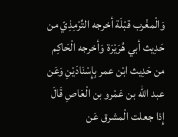وَالْمغْرب قبْلَة أخرجه التِّرْمِذِيّ من حَدِيث أبي هُرَيْرَة وَأخرجه الْحَاكِم من حَدِيث ابْن عمر بِإِسْنَادَيْنِ وَعَن عبد الله بن عَمْرو بن الْعَاصِ قَالَ إِذا جعلت الْمشرق عَن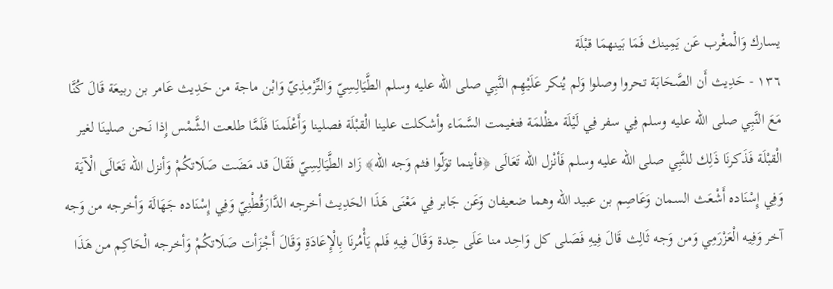يسارك وَالْمغْرب عَن يَمِينك فَمَا بَينهمَا قبْلَة
١٣٦ - حَدِيث أَن الصَّحَابَة تحروا وصلوا وَلم يُنكر عَلَيْهِم النَّبِي صلى الله عليه وسلم الطَّيَالِسِيّ وَالتِّرْمِذِيّ وَابْن ماجة من حَدِيث عَامر بن ربيعَة قَالَ كُنَّا مَعَ النَّبِي صلى الله عليه وسلم فِي سفر فِي لَيْلَة مظْلمَة فتغيمت السَّمَاء وأشكلت علينا الْقبْلَة فصلينا وَأَعْلَمنَا فَلَمَّا طلعت الشَّمْس إِذا نَحن صلينَا لغير الْقبْلَة فَذَكرنَا ذَلِك للنَّبِي صلى الله عليه وسلم فَأنْزل الله تَعَالَى ﴿فأينما توَلّوا فثم وَجه الله﴾ زَاد الطَّيَالِسِيّ فَقَالَ قد مَضَت صَلَاتكُمْ وَأنزل الله تَعَالَى الْآيَة وَفِي إِسْنَاده أَشْعَث السمان وَعَاصِم بن عبيد الله وهما ضعيفان وَعَن جَابر فِي مَعْنَى هَذَا الحَدِيث أخرجه الدَّارَقُطْنِيّ وَفِي إِسْنَاده جَهَالَة وَأخرجه من وَجه آخر وَفِيه الْعَزْرَمِي وَمن وَجه ثَالِث قَالَ فِيهِ فَصَلى كل وَاحِد منا عَلَى حِدة وَقَالَ فِيهِ فَلم يَأْمُرنَا بِالْإِعَادَةِ وَقَالَ أَجْزَأت صَلَاتكُمْ وَأخرجه الْحَاكِم من هَذَا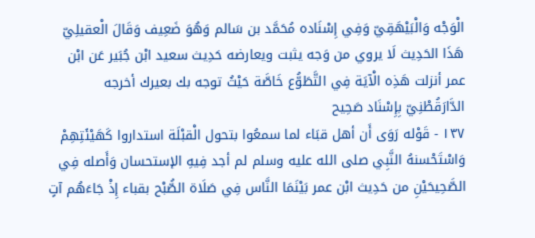الْوَجْه وَالْبَيْهَقِيّ وَفِي إِسْنَاده مُحَمَّد بن سَالم وَهُوَ ضَعِيف وَقَالَ الْعقيلِيّ هَذَا الحَدِيث لَا يروي من وَجه يثبت ويعارضه حَدِيث سعيد ابْن جُبَير عَن ابْن عمر أنزلت هَذِه الْآيَة فِي التَّطَوُّع خَاصَّة حَيْثُ توجه بك بعيرك أخرجه الدَّارَقُطْنِيّ بِإِسْنَاد صَحِيح
١٣٧ - قَوْله رَوَى أَن أهل قبَاء لما سمعُوا بتحول الْقبْلَة استداروا كَهَيْئَتِهِمْ وَاسْتَحْسنهُ النَّبِي صلى الله عليه وسلم لم أجد فِيهِ الإستحسان وَأَصله فِي الصَّحِيحَيْنِ من حَدِيث ابْن عمر بَيْنَمَا النَّاس فِي صَلَاة الصُّبْح بقباء إِذْ جَاءَهُم آتٍ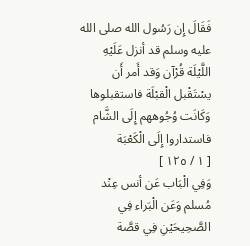فَقَالَ إِن رَسُول الله صلى الله عليه وسلم قد أنزل عَلَيْهِ اللَّيْلَة قُرْآن وَقد أَمر أَن يسْتَقْبل الْقبْلَة فاستقبلوها وَكَانَت وُجُوههم إِلَى الشَّام فاستداروا إِلَى الْكَعْبَة
[ ١ / ١٢٥ ]
وَفِي الْبَاب عَن أنس عِنْد مُسلم وَعَن الْبَراء فِي الصَّحِيحَيْنِ فِي قصَّة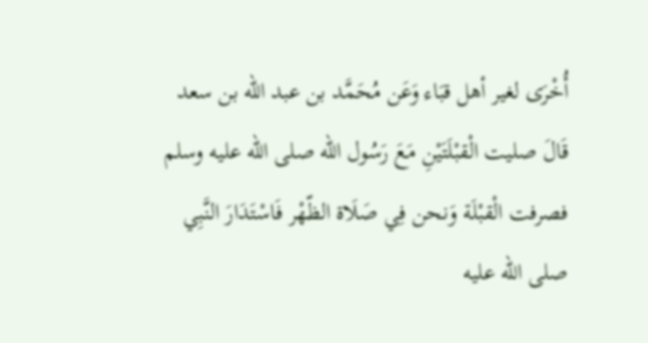أُخْرَى لغير أهل قبَاء وَعَن مُحَمَّد بن عبد الله بن سعد قَالَ صليت الْقبْلَتَيْنِ مَعَ رَسُول الله صلى الله عليه وسلم فصرفت الْقبْلَة وَنحن فِي صَلَاة الظّهْر فَاسْتَدَارَ النَّبِي صلى الله عليه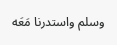وسلم واستدرنا مَعَه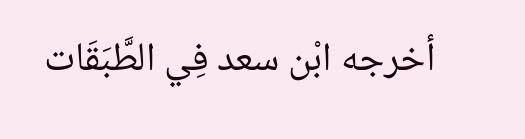أخرجه ابْن سعد فِي الطَّبَقَات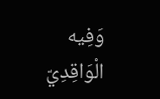وَفِيه الْوَاقِدِيّ